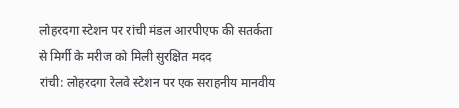लोहरदगा स्टेशन पर रांची मंडल आरपीएफ की सतर्कता से मिर्गी के मरीज को मिली सुरक्षित मदद
रांची: लोहरदगा रेलवे स्टेशन पर एक सराहनीय मानवीय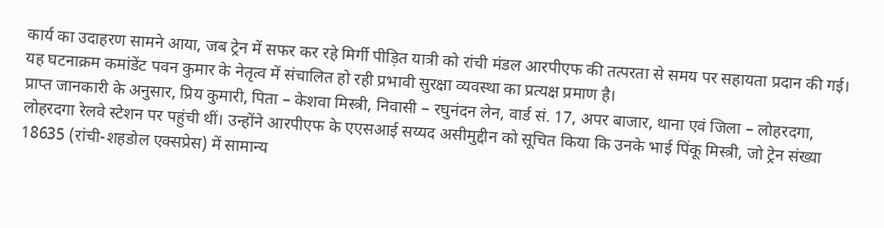कार्य का उदाहरण सामने आया, जब ट्रेन में सफर कर रहे मिर्गी पीड़ित यात्री को रांची मंडल आरपीएफ की तत्परता से समय पर सहायता प्रदान की गई। यह घटनाक्रम कमांडेंट पवन कुमार के नेतृत्व में संचालित हो रही प्रभावी सुरक्षा व्यवस्था का प्रत्यक्ष प्रमाण है।
प्राप्त जानकारी के अनुसार, प्रिय कुमारी, पिता – केशवा मिस्त्री, निवासी – रघुनंदन लेन, वार्ड सं. 17, अपर बाजार, थाना एवं जिला – लोहरदगा, लोहरदगा रेलवे स्टेशन पर पहुंची थीं। उन्होंने आरपीएफ के एएसआई सय्यद असीमुद्दीन को सूचित किया कि उनके भाई पिंकू मिस्त्री, जो ट्रेन संख्या 18635 (रांची-शहडोल एक्सप्रेस) में सामान्य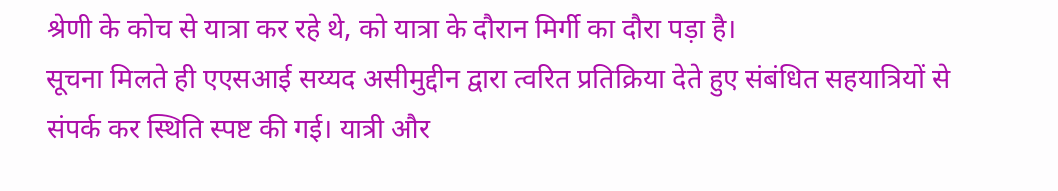श्रेणी के कोच से यात्रा कर रहे थे, को यात्रा के दौरान मिर्गी का दौरा पड़ा है।
सूचना मिलते ही एएसआई सय्यद असीमुद्दीन द्वारा त्वरित प्रतिक्रिया देते हुए संबंधित सहयात्रियों से संपर्क कर स्थिति स्पष्ट की गई। यात्री और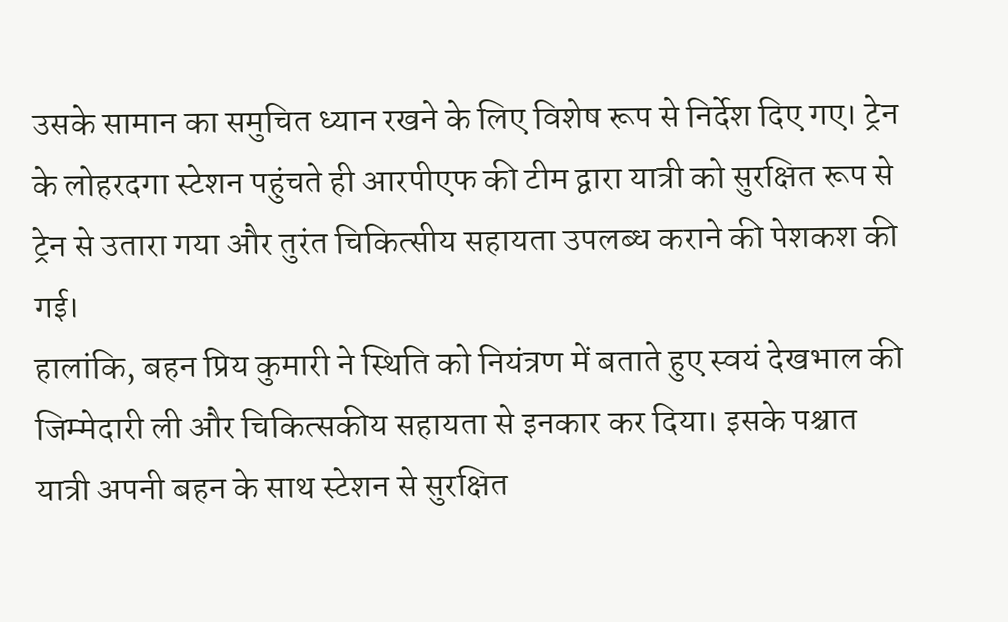उसके सामान का समुचित ध्यान रखने के लिए विशेष रूप से निर्देश दिए गए। ट्रेन के लोहरदगा स्टेशन पहुंचते ही आरपीएफ की टीम द्वारा यात्री को सुरक्षित रूप से ट्रेन से उतारा गया और तुरंत चिकित्सीय सहायता उपलब्ध कराने की पेशकश की गई।
हालांकि, बहन प्रिय कुमारी ने स्थिति को नियंत्रण में बताते हुए स्वयं देखभाल की जिम्मेदारी ली और चिकित्सकीय सहायता से इनकार कर दिया। इसके पश्चात यात्री अपनी बहन के साथ स्टेशन से सुरक्षित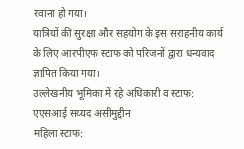रवाना हो गया।
यात्रियों की सुरक्षा और सहयोग के इस सराहनीय कार्य के लिए आरपीएफ स्टाफ को परिजनों द्वारा धन्यवाद ज्ञापित किया गया।
उल्लेखनीय भूमिका में रहे अधिकारी व स्टाफ:
एएसआई सय्यद असीमुद्दीन
महिला स्टाफ: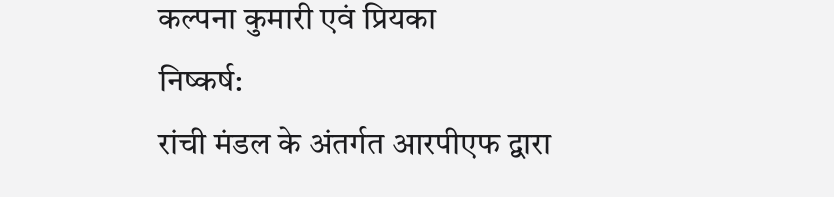कल्पना कुमारी एवं प्रियका
निष्कर्ष:
रांची मंडल के अंतर्गत आरपीएफ द्वारा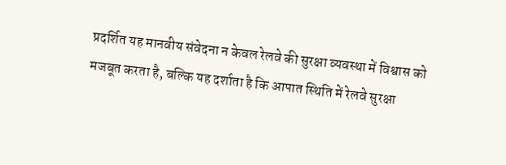प्रदर्शित यह मानवीय संवेदना न केवल रेलवे की सुरक्षा व्यवस्था में विश्वास को मजबूत करता है, बल्कि यह दर्शाता है कि आपात स्थिति में रेलवे सुरक्षा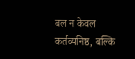बल न केवल कर्तव्यनिष्ठ, बल्कि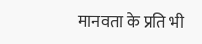मानवता के प्रति भी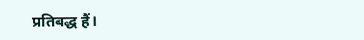प्रतिबद्ध हैं।